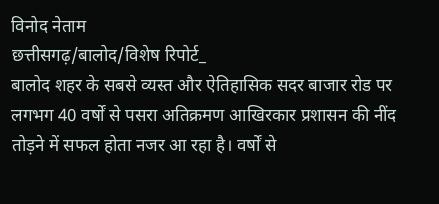विनोद नेताम
छत्तीसगढ़/बालोद/विशेष रिपोर्ट_
बालोद शहर के सबसे व्यस्त और ऐतिहासिक सदर बाजार रोड पर लगभग 40 वर्षों से पसरा अतिक्रमण आखिरकार प्रशासन की नींद तोड़ने में सफल होता नजर आ रहा है। वर्षों से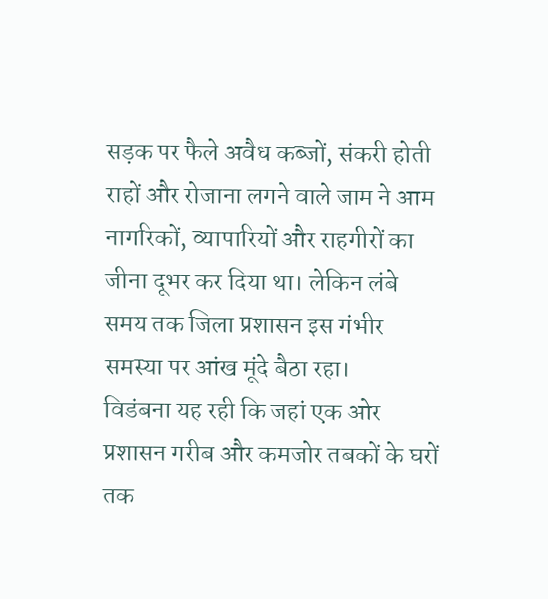सड़क पर फैले अवैध कब्जों, संकरी होती राहों और रोजाना लगने वाले जाम ने आम नागरिकों, व्यापारियों और राहगीरों का जीना दूभर कर दिया था। लेकिन लंबे समय तक जिला प्रशासन इस गंभीर समस्या पर आंख मूंदे बैठा रहा।
विडंबना यह रही कि जहां एक ओर प्रशासन गरीब और कमजोर तबकों के घरों तक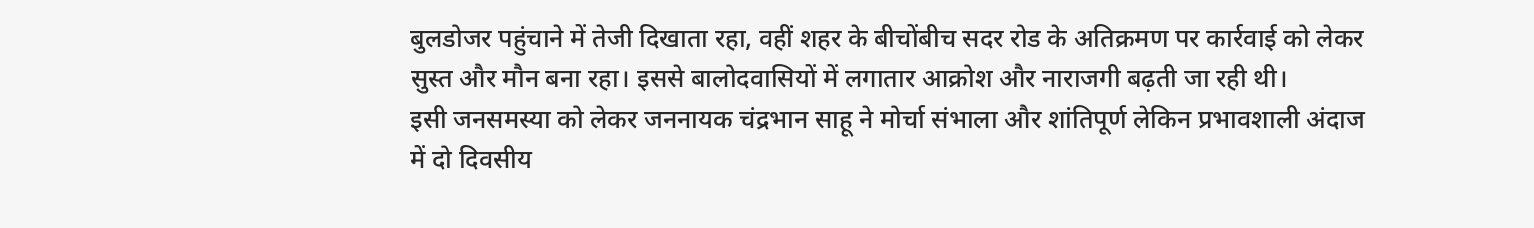बुलडोजर पहुंचाने में तेजी दिखाता रहा, वहीं शहर के बीचोंबीच सदर रोड के अतिक्रमण पर कार्रवाई को लेकर सुस्त और मौन बना रहा। इससे बालोदवासियों में लगातार आक्रोश और नाराजगी बढ़ती जा रही थी।
इसी जनसमस्या को लेकर जननायक चंद्रभान साहू ने मोर्चा संभाला और शांतिपूर्ण लेकिन प्रभावशाली अंदाज में दो दिवसीय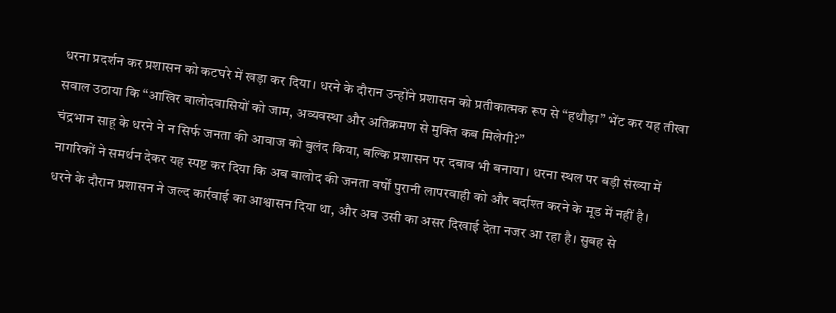धरना प्रदर्शन कर प्रशासन को कटघरे में खड़ा कर दिया। धरने के दौरान उन्होंने प्रशासन को प्रतीकात्मक रूप से “हथौड़ा” भेंट कर यह तीखा सवाल उठाया कि “आखिर बालोदवासियों को जाम, अव्यवस्था और अतिक्रमण से मुक्ति कब मिलेगी?”
चंद्रभान साहू के धरने ने न सिर्फ जनता की आवाज को बुलंद किया, बल्कि प्रशासन पर दबाव भी बनाया। धरना स्थल पर बड़ी संख्या में नागरिकों ने समर्थन देकर यह स्पष्ट कर दिया कि अब बालोद की जनता वर्षों पुरानी लापरवाही को और बर्दाश्त करने के मूड में नहीं है।
धरने के दौरान प्रशासन ने जल्द कार्रवाई का आश्वासन दिया था, और अब उसी का असर दिखाई देता नजर आ रहा है। सुबह से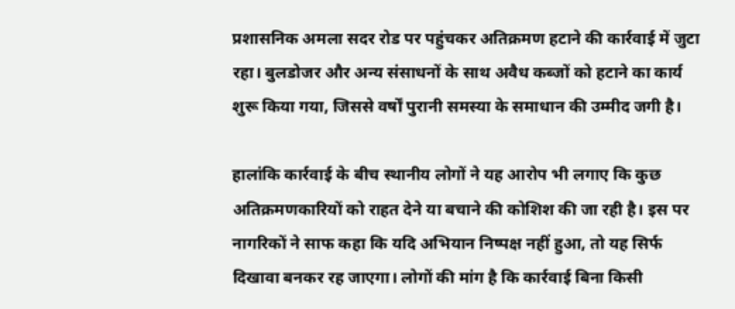प्रशासनिक अमला सदर रोड पर पहुंचकर अतिक्रमण हटाने की कार्रवाई में जुटा रहा। बुलडोजर और अन्य संसाधनों के साथ अवैध कब्जों को हटाने का कार्य शुरू किया गया, जिससे वर्षों पुरानी समस्या के समाधान की उम्मीद जगी है।

हालांकि कार्रवाई के बीच स्थानीय लोगों ने यह आरोप भी लगाए कि कुछ अतिक्रमणकारियों को राहत देने या बचाने की कोशिश की जा रही है। इस पर नागरिकों ने साफ कहा कि यदि अभियान निष्पक्ष नहीं हुआ, तो यह सिर्फ दिखावा बनकर रह जाएगा। लोगों की मांग है कि कार्रवाई बिना किसी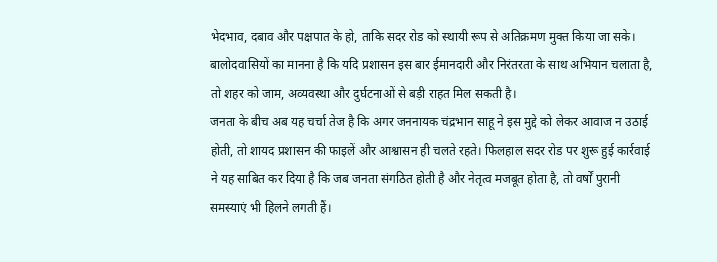भेदभाव, दबाव और पक्षपात के हो, ताकि सदर रोड को स्थायी रूप से अतिक्रमण मुक्त किया जा सके।
बालोदवासियों का मानना है कि यदि प्रशासन इस बार ईमानदारी और निरंतरता के साथ अभियान चलाता है, तो शहर को जाम, अव्यवस्था और दुर्घटनाओं से बड़ी राहत मिल सकती है।
जनता के बीच अब यह चर्चा तेज है कि अगर जननायक चंद्रभान साहू ने इस मुद्दे को लेकर आवाज न उठाई होती, तो शायद प्रशासन की फाइलें और आश्वासन ही चलते रहते। फिलहाल सदर रोड पर शुरू हुई कार्रवाई ने यह साबित कर दिया है कि जब जनता संगठित होती है और नेतृत्व मजबूत होता है, तो वर्षों पुरानी समस्याएं भी हिलने लगती हैं।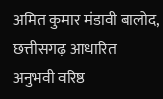अमित कुमार मंडावी बालोद, छत्तीसगढ़ आधारित अनुभवी वरिष्ठ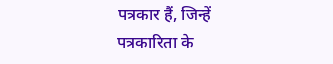पत्रकार हैं, जिन्हें पत्रकारिता के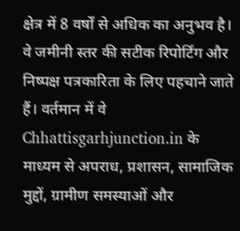क्षेत्र में 8 वर्षों से अधिक का अनुभव है। वे जमीनी स्तर की सटीक रिपोर्टिंग और निष्पक्ष पत्रकारिता के लिए पहचाने जाते हैं। वर्तमान में वे Chhattisgarhjunction.in के माध्यम से अपराध, प्रशासन, सामाजिक मुद्दों, ग्रामीण समस्याओं और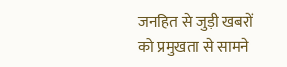जनहित से जुड़ी खबरों को प्रमुखता से सामने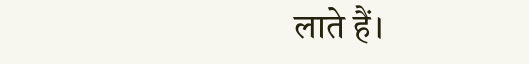लाते हैं।